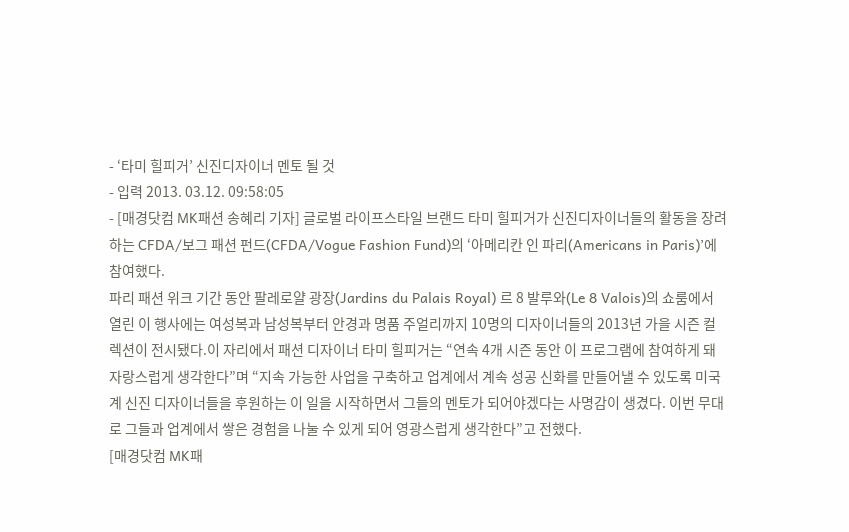- ‘타미 힐피거’ 신진디자이너 멘토 될 것
- 입력 2013. 03.12. 09:58:05
- [매경닷컴 MK패션 송혜리 기자] 글로벌 라이프스타일 브랜드 타미 힐피거가 신진디자이너들의 활동을 장려하는 CFDA/보그 패션 펀드(CFDA/Vogue Fashion Fund)의 ‘아메리칸 인 파리(Americans in Paris)’에 참여했다.
파리 패션 위크 기간 동안 팔레로얄 광장(Jardins du Palais Royal) 르 8 발루와(Le 8 Valois)의 쇼룸에서 열린 이 행사에는 여성복과 남성복부터 안경과 명품 주얼리까지 10명의 디자이너들의 2013년 가을 시즌 컬렉션이 전시됐다.이 자리에서 패션 디자이너 타미 힐피거는 “연속 4개 시즌 동안 이 프로그램에 참여하게 돼 자랑스럽게 생각한다”며 “지속 가능한 사업을 구축하고 업계에서 계속 성공 신화를 만들어낼 수 있도록 미국계 신진 디자이너들을 후원하는 이 일을 시작하면서 그들의 멘토가 되어야겠다는 사명감이 생겼다. 이번 무대로 그들과 업계에서 쌓은 경험을 나눌 수 있게 되어 영광스럽게 생각한다”고 전했다.
[매경닷컴 MK패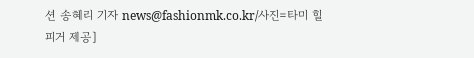션 송혜리 기자 news@fashionmk.co.kr/사진=타미 힐피거 제공]